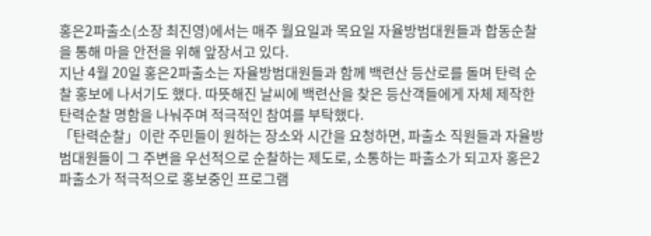홍은2파출소(소장 최진영)에서는 매주 월요일과 목요일 자율방범대원들과 합동순찰을 통해 마을 안전을 위해 앞장서고 있다.
지난 4월 20일 홍은2파출소는 자율방범대원들과 함께 백련산 등산로를 돌며 탄력 순찰 홍보에 나서기도 했다. 따뜻해진 날씨에 백련산을 찾은 등산객들에게 자체 제작한 탄력순찰 명함을 나눠주며 적극적인 참여를 부탁했다.
「탄력순찰」이란 주민들이 원하는 장소와 시간을 요청하면, 파출소 직원들과 자율방범대원들이 그 주변을 우선적으로 순찰하는 제도로, 소통하는 파출소가 되고자 홍은2파출소가 적극적으로 홍보중인 프로그램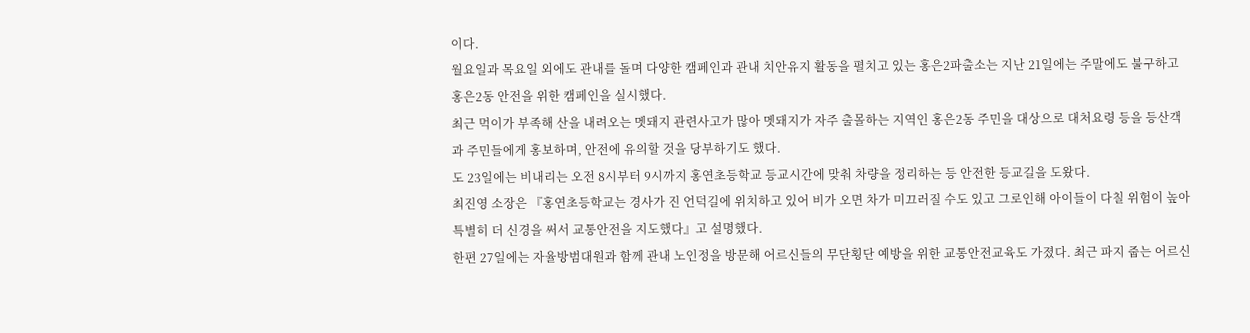이다.
월요일과 목요일 외에도 관내를 돌며 다양한 캠페인과 관내 치안유지 활동을 펼치고 있는 홍은2파출소는 지난 21일에는 주말에도 불구하고 홍은2동 안전을 위한 캠페인을 실시했다.
최근 먹이가 부족해 산을 내려오는 멧돼지 관련사고가 많아 멧돼지가 자주 출몰하는 지역인 홍은2동 주민을 대상으로 대처요령 등을 등산객과 주민들에게 홍보하며, 안전에 유의할 것을 당부하기도 했다.
도 23일에는 비내리는 오전 8시부터 9시까지 홍연초등학교 등교시간에 맞춰 차량을 정리하는 등 안전한 등교길을 도왔다.
최진영 소장은 『홍연초등학교는 경사가 진 언덕길에 위치하고 있어 비가 오면 차가 미끄러질 수도 있고 그로인해 아이들이 다칠 위험이 높아 특별히 더 신경을 써서 교통안전을 지도했다』고 설명했다.
한편 27일에는 자율방범대원과 함께 관내 노인정을 방문해 어르신들의 무단횡단 예방을 위한 교통안전교육도 가졌다. 최근 파지 줍는 어르신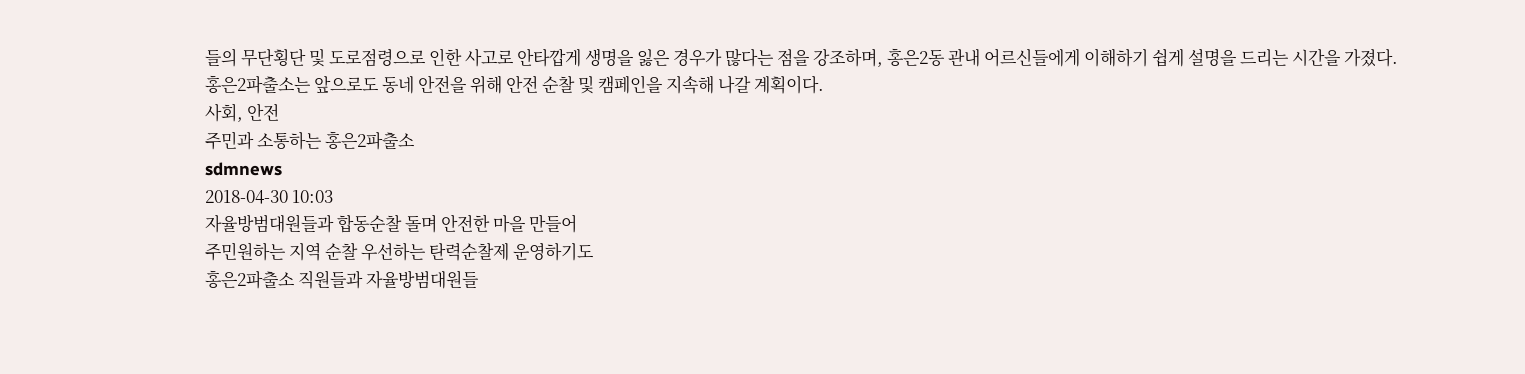들의 무단횡단 및 도로점령으로 인한 사고로 안타깝게 생명을 잃은 경우가 많다는 점을 강조하며, 홍은2동 관내 어르신들에게 이해하기 쉽게 설명을 드리는 시간을 가졌다.
홍은2파출소는 앞으로도 동네 안전을 위해 안전 순찰 및 캠페인을 지속해 나갈 계획이다.
사회, 안전
주민과 소통하는 홍은2파출소
sdmnews
2018-04-30 10:03
자율방범대원들과 합동순찰 돌며 안전한 마을 만들어
주민원하는 지역 순찰 우선하는 탄력순찰제 운영하기도
홍은2파출소 직원들과 자율방범대원들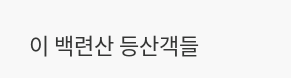이 백련산 등산객들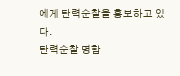에게 탄력순찰을 홍보하고 있다.
탄력순찰 명함